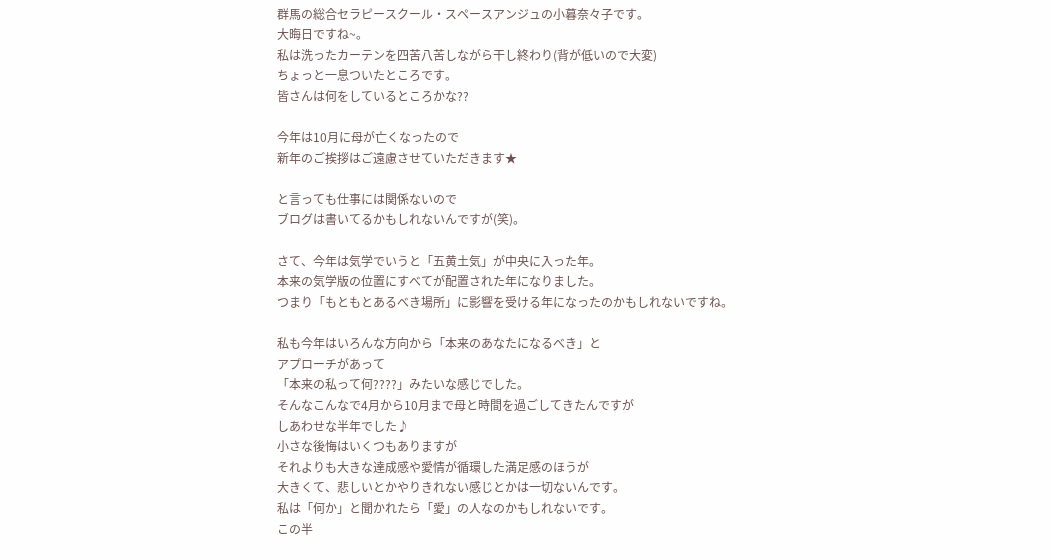群馬の総合セラピースクール・スペースアンジュの小暮奈々子です。
大晦日ですね~。
私は洗ったカーテンを四苦八苦しながら干し終わり(背が低いので大変)
ちょっと一息ついたところです。
皆さんは何をしているところかな??

今年は10月に母が亡くなったので
新年のご挨拶はご遠慮させていただきます★

と言っても仕事には関係ないので
ブログは書いてるかもしれないんですが(笑)。

さて、今年は気学でいうと「五黄土気」が中央に入った年。
本来の気学版の位置にすべてが配置された年になりました。
つまり「もともとあるべき場所」に影響を受ける年になったのかもしれないですね。

私も今年はいろんな方向から「本来のあなたになるべき」と
アプローチがあって
「本来の私って何????」みたいな感じでした。
そんなこんなで4月から10月まで母と時間を過ごしてきたんですが
しあわせな半年でした♪
小さな後悔はいくつもありますが
それよりも大きな達成感や愛情が循環した満足感のほうが
大きくて、悲しいとかやりきれない感じとかは一切ないんです。
私は「何か」と聞かれたら「愛」の人なのかもしれないです。
この半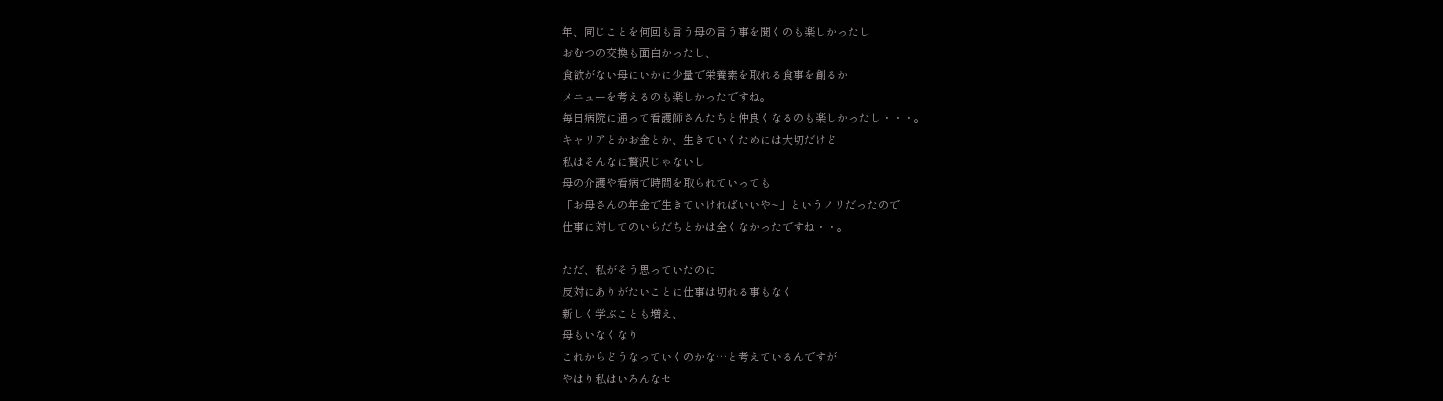年、同じことを何回も言う母の言う事を聞くのも楽しかったし
おむつの交換も面白かったし、
食欲がない母にいかに少量で栄養素を取れる食事を創るか
メニューを考えるのも楽しかったですね。
毎日病院に通って看護師さんたちと仲良くなるのも楽しかったし・・・。
キャリアとかお金とか、生きていくためには大切だけど
私はそんなに贅沢じゃないし
母の介護や看病で時間を取られていっても
「お母さんの年金で生きていければいいや~」というノリだったので
仕事に対してのいらだちとかは全くなかったですね・・。

ただ、私がそう思っていたのに
反対にありがたいことに仕事は切れる事もなく
新しく学ぶことも増え、
母もいなくなり
これからどうなっていくのかな…と考えているんですが
やはり私はいろんなセ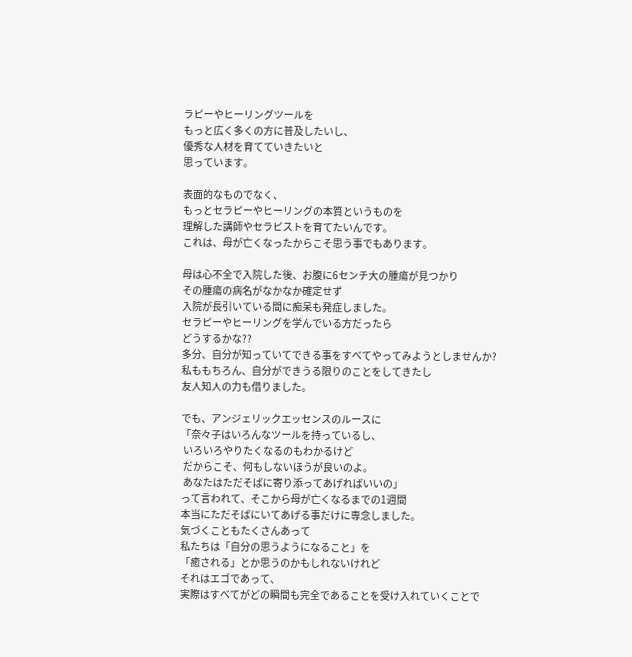ラピーやヒーリングツールを
もっと広く多くの方に普及したいし、
優秀な人材を育てていきたいと
思っています。

表面的なものでなく、
もっとセラピーやヒーリングの本質というものを
理解した講師やセラピストを育てたいんです。
これは、母が亡くなったからこそ思う事でもあります。

母は心不全で入院した後、お腹に6センチ大の腫瘍が見つかり
その腫瘍の病名がなかなか確定せず
入院が長引いている間に痴呆も発症しました。
セラピーやヒーリングを学んでいる方だったら
どうするかな??
多分、自分が知っていてできる事をすべてやってみようとしませんか?
私ももちろん、自分ができうる限りのことをしてきたし
友人知人の力も借りました。

でも、アンジェリックエッセンスのルースに
「奈々子はいろんなツールを持っているし、
 いろいろやりたくなるのもわかるけど
 だからこそ、何もしないほうが良いのよ。
 あなたはただそばに寄り添ってあげればいいの」
って言われて、そこから母が亡くなるまでの1週間
本当にただそばにいてあげる事だけに専念しました。
気づくこともたくさんあって
私たちは「自分の思うようになること」を
「癒される」とか思うのかもしれないけれど
それはエゴであって、
実際はすべてがどの瞬間も完全であることを受け入れていくことで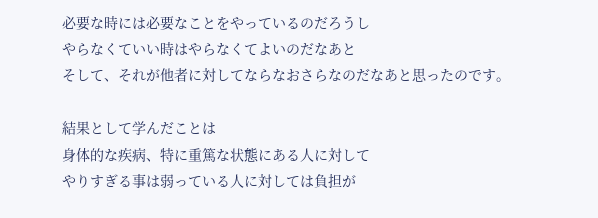必要な時には必要なことをやっているのだろうし
やらなくていい時はやらなくてよいのだなあと
そして、それが他者に対してならなおさらなのだなあと思ったのです。

結果として学んだことは
身体的な疾病、特に重篤な状態にある人に対して
やりすぎる事は弱っている人に対しては負担が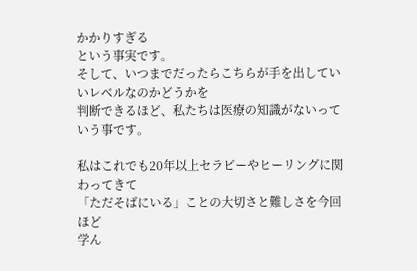かかりすぎる
という事実です。
そして、いつまでだったらこちらが手を出していいレベルなのかどうかを
判断できるほど、私たちは医療の知識がないっていう事です。

私はこれでも20年以上セラピーやヒーリングに関わってきて
「ただそばにいる」ことの大切さと難しさを今回ほど
学ん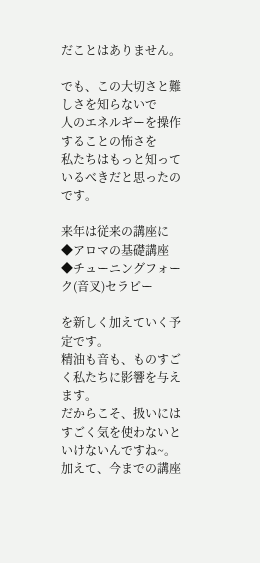だことはありません。

でも、この大切さと難しさを知らないで
人のエネルギーを操作することの怖さを
私たちはもっと知っているべきだと思ったのです。

来年は従来の講座に
◆アロマの基礎講座
◆チューニングフォーク(音叉)セラピー

を新しく加えていく予定です。
精油も音も、ものすごく私たちに影響を与えます。
だからこそ、扱いにはすごく気を使わないといけないんですね~。
加えて、今までの講座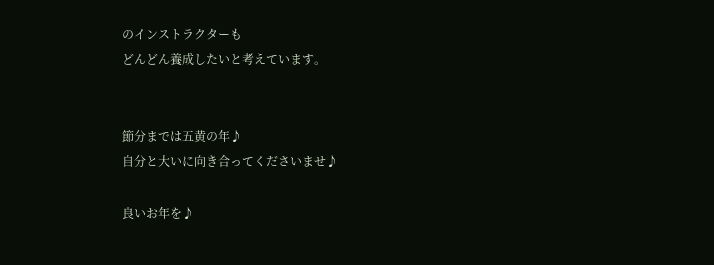のインストラクターも
どんどん養成したいと考えています。


節分までは五黄の年♪
自分と大いに向き合ってくださいませ♪

良いお年を♪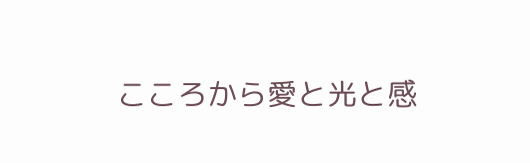こころから愛と光と感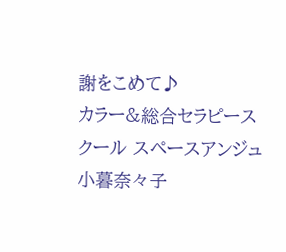謝をこめて♪
カラー&総合セラピースクール スペースアンジュ
小暮奈々子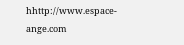hhttp://www.espace-ange.com